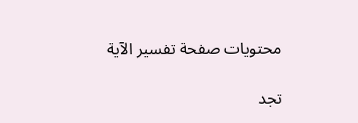محتويات صفحة تفسير الآية

تجد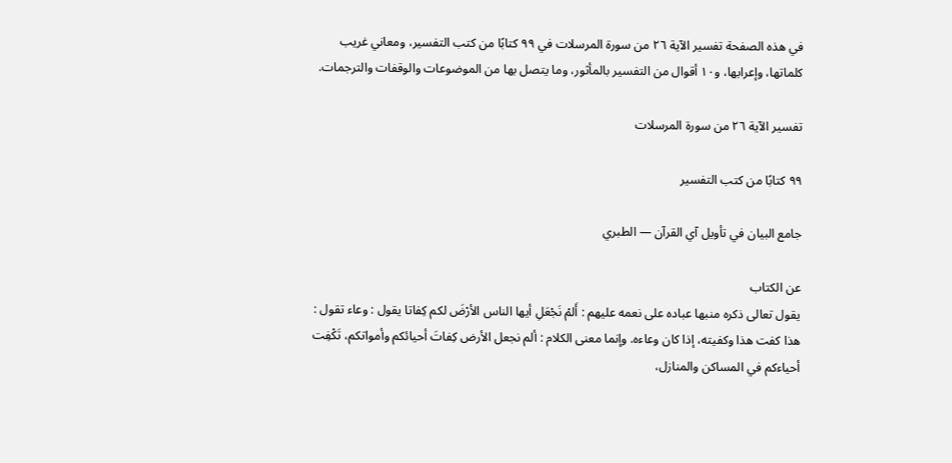في هذه الصفحة تفسير الآية ٢٦ من سورة المرسلات في ٩٩ كتابًا من كتب التفسير، ومعاني غريب كلماتها، وإعرابها، و١٠ أقوال من التفسير بالمأثور، وما يتصل بها من الموضوعات والوقفات والترجمات.

تفسير الآية ٢٦ من سورة المرسلات

٩٩ كتابًا من كتب التفسير

جامع البيان في تأويل آي القرآن — الطبري

عن الكتاب
يقول تعالى ذكره منبها عباده على نعمه عليهم : أَلمْ نَجْعَلِ أيها الناس الأرْضَ لكم كِفاتا يقول : وعاء تقول : هذا كفت هذا وكفيته، إذا كان وعاءه. وإنما معنى الكلام : ألم نجعل الأرض كِفاتَ أحيائكم وأمواتكم، تَكْفِت أحياءكم في المساكن والمنازل،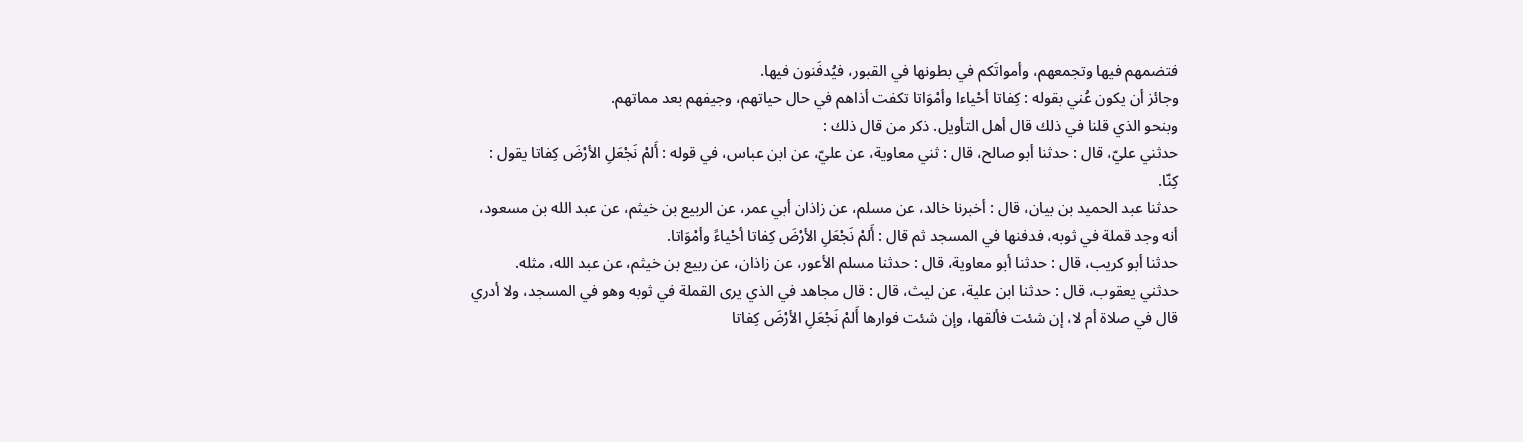فتضمهم فيها وتجمعهم، وأمواتَكم في بطونها في القبور، فيُدفَنون فيها.
وجائز أن يكون عُني بقوله : كِفاتا أحْياءا وأمْوَاتا تكفت أذاهم في حال حياتهم، وجيفهم بعد مماتهم.
وبنحو الذي قلنا في ذلك قال أهل التأويل. ذكر من قال ذلك :
حدثني عليّ، قال : حدثنا أبو صالح، قال : ثني معاوية، عن عليّ، عن ابن عباس، في قوله : أَلمْ نَجْعَلِ الأرْضَ كِفاتا يقول : كِنّا.
حدثنا عبد الحميد بن بيان، قال : أخبرنا خالد، عن مسلم، عن زاذان أبي عمر، عن الربيع بن خيثم، عن عبد الله بن مسعود، أنه وجد قملة في ثوبه، فدفنها في المسجد ثم قال : أَلمْ نَجْعَلِ الأرْضَ كِفاتا أحْياءً وأمْوَاتا.
حدثنا أبو كريب، قال : حدثنا أبو معاوية، قال : حدثنا مسلم الأعور، عن زاذان، عن ربيع بن خيثم، عن عبد الله، مثله.
حدثني يعقوب، قال : حدثنا ابن علية، عن ليث، قال : قال مجاهد في الذي يرى القملة في ثوبه وهو في المسجد، ولا أدري قال في صلاة أم لا، إن شئت فألقها، وإن شئت فوارها أَلمْ نَجْعَلِ الأرْضَ كِفاتا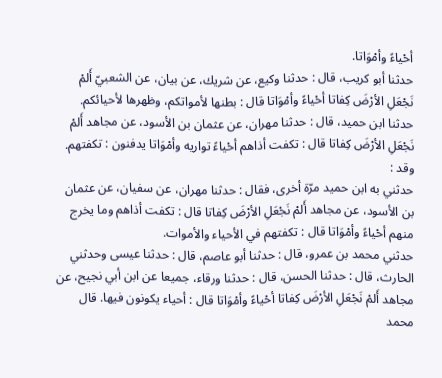أحْياءً وأمْوَاتا.
حدثنا أبو كريب، قال : حدثنا وكيع، عن شريك، عن بيان، عن الشعبيّ أَلمْ نَجْعَلِ الأرْضَ كِفاتا أحْياءً وأمْوَاتا قال : بطنها لأمواتكم، وظهرها لأحيائكم.
حدثنا ابن حميد، قال : حدثنا مهران، عن عثمان بن الأسود، عن مجاهد أَلمْ نَجْعَلِ الأرْضَ كِفاتا قال : تكفت أذاهم أحْياءً تواريه وأمْوَاتا يدفنون : تكفتهم. وقد :
حدثني به ابن حميد مرّة أخرى، فقال : حدثنا مهران، عن سفيان، عن عثمان بن الأسود، عن مجاهد أَلمْ نَجْعَلِ الأرْضَ كِفاتا قال : تكفت أذاهم وما يخرج منهم أحْياءً وأمْوَاتا قال : تكفتهم في الأحياء والأموات.
حدثني محمد بن عمرو، قال : حدثنا أبو عاصم، قال : حدثنا عيسى وحدثني الحارث، قال : حدثنا الحسن، قال : حدثنا ورقاء، جميعا عن ابن أبي نجيح، عن مجاهد أَلمْ نَجْعَلِ الأرْضَ كِفاتا أحْياءً وأمْوَاتا قال : أحياء يكونون فيها. قال محمد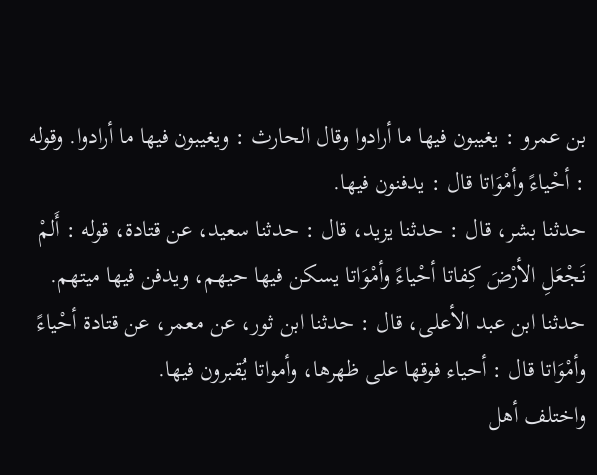بن عمرو : يغيبون فيها ما أرادوا وقال الحارث : ويغيبون فيها ما أرادوا. وقوله : أحْياءً وأمْوَاتا قال : يدفنون فيها.
حدثنا بشر، قال : حدثنا يزيد، قال : حدثنا سعيد، عن قتادة، قوله : أَلمْ نَجْعَلِ الأرْضَ كِفاتا أحْياءً وأمْوَاتا يسكن فيها حيهم، ويدفن فيها ميتهم.
حدثنا ابن عبد الأعلى، قال : حدثنا ابن ثور، عن معمر، عن قتادة أحْياءً وأمْوَاتا قال : أحياء فوقها على ظهرها، وأمواتا يُقبرون فيها.
واختلف أهل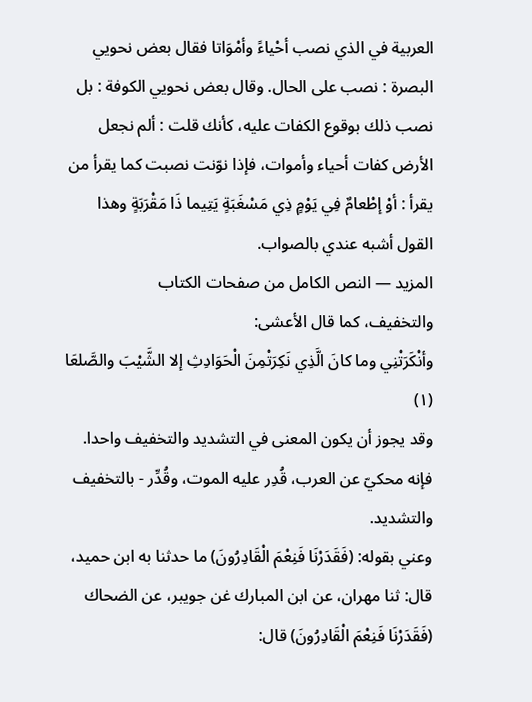العربية في الذي نصب أحْياءً وأمْوَاتا فقال بعض نحويي البصرة : نصب على الحال. وقال بعض نحويي الكوفة : بل نصب ذلك بوقوع الكفات عليه، كأنك قلت : ألم نجعل الأرض كفات أحياء وأموات، فإذا نوّنت نصبت كما يقرأ من يقرأ : أوْ إطْعامٌ فِي يَوْمٍ ذِي مَسْغَبَةٍ يَتِيما ذَا مَقْرَبَةٍ وهذا القول أشبه عندي بالصواب.
المزيد — النص الكامل من صفحات الكتاب
والتخفيف، كما قال الأعشى:
وأنْكَرَتْنِي وما كانَ الَّذِي نَكِرَتْمِنَ الْحَوَادِثِ إلا الشَّيْبَ والصَّلعَا (١)
وقد يجوز أن يكون المعنى في التشديد والتخفيف واحدا. فإنه محكيّ عن العرب، قُدِر عليه الموت، وقُدِّر - بالتخفيف والتشديد.
وعني بقوله: (فَقَدَرْنَا فَنِعْمَ الْقَادِرُونَ) ما حدثنا به ابن حميد، قال: ثنا مهران، عن ابن المبارك غن جويبر، عن الضحاك (فَقَدَرْنَا فَنِعْمَ الْقَادِرُونَ) قال: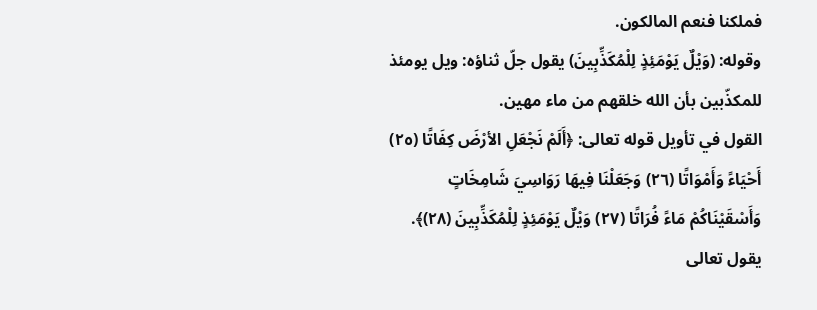فملكنا فنعم المالكون.
وقوله: (وَيْلٌ يَوْمَئِذٍ لِلْمُكَذِّبِينَ) يقول جلّ ثناؤه: ويل يومئذ للمكذّبين بأن الله خلقهم من ماء مهين.
القول في تأويل قوله تعالى: ﴿أَلَمْ نَجْعَلِ الأرْضَ كِفَاتًا (٢٥) أَحْيَاءً وَأَمْوَاتًا (٢٦) وَجَعَلْنَا فِيهَا رَوَاسِيَ شَامِخَاتٍ وَأَسْقَيْنَاكُمْ مَاءً فُرَاتًا (٢٧) وَيْلٌ يَوْمَئِذٍ لِلْمُكَذِّبِينَ (٢٨)﴾.
يقول تعالى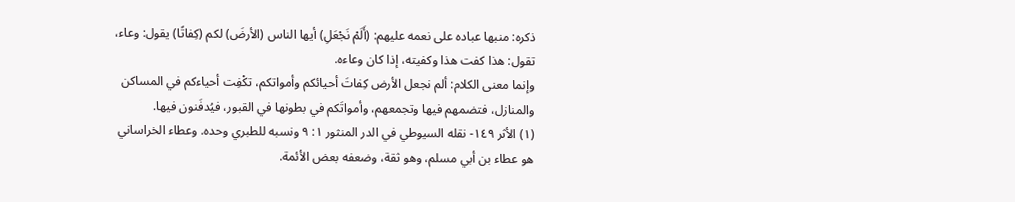ذكره: منبها عباده على نعمه عليهم: (أَلَمْ نَجْعَلِ) أيها الناس (الأرضَ) لكم (كِفاتًا) يقول: وعاء، تقول: هذا كفت هذا وكفيته، إذا كان وعاءه.
وإنما معنى الكلام: ألم نجعل الأرض كِفاتَ أحيائكم وأمواتكم، تكْفِت أحياءكم في المساكن والمنازل، فتضمهم فيها وتجمعهم، وأمواتَكم في بطونها في القبور، فيُدفَنون فيها.
(١) الأثر ١٤٩- نقله السيوطي في الدر المنثور ١: ٩ ونسبه للطبري وحده. وعطاء الخراساني هو عطاء بن أبي مسلم، وهو ثقة، وضعفه بعض الأئمة.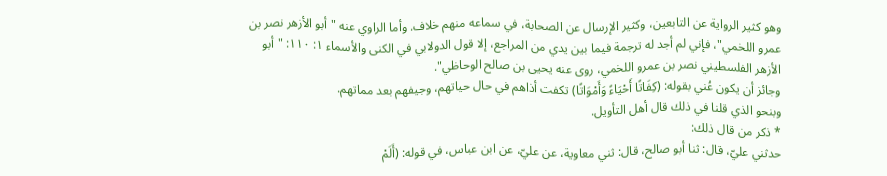وهو كثير الرواية عن التابعين، وكثير الإرسال عن الصحابة، في سماعه منهم خلاف. وأما الراوي عنه "أبو الأزهر نصر بن عمرو اللخمي"، فإني لم أجد له ترجمة فيما بين يدي من المراجع، إلا قول الدولابي في الكنى والأسماء ١: ١١٠: "أبو الأزهر الفلسطيني نصر بن عمرو اللخمي، روى عنه يحيى بن صالح الوحاظي".
وجائز أن يكون عُني بقوله: (كِفَاتًا أَحْيَاءً وَأَمْوَاتًا) تكفت أذاهم في حال حياتهم، وجيفهم بعد مماتهم.
وبنحو الذي قلنا في ذلك قال أهل التأويل.
* ذكر من قال ذلك:
حدثني عليّ، قال: ثنا أبو صالح، قال: ثني معاوية، عن عليّ، عن ابن عباس، في قوله: (أَلَمْ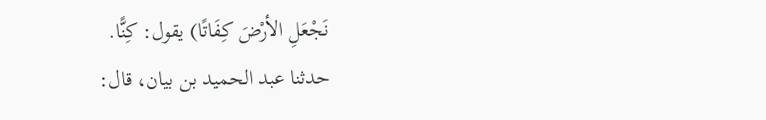نَجْعَلِ الأرْضَ كِفَاتًا) يقول: كِنًّا.
حدثنا عبد الحميد بن بيان، قال: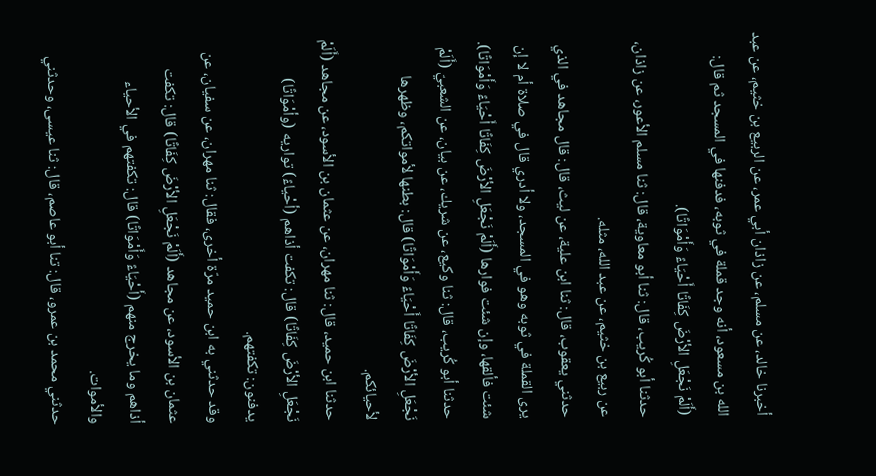أخبرنا خالد، عن مسلم، عن زاذان أبي عمر، عن الربيع بن خثيم، عن عبد الله بن مسعود، أنه وجد قملة في ثوبه، فدفنها في المسجد ثم قال: (أَلَمْ نَجْعَلِ الأرْضَ كِفَاتًا أَحْيَاءً وَأَمْوَاتًا).
حدثنا أبو كُريب، قال: ثنا أبو معاوية، قال: ثنا مسلم الأعور، عن زاذان، عن ربيع بن خثيم، عن عبد الله، مثله.
حدثني يعقوب، قال: ثنا ابن علية، عن ليث، قال: قال مجاهد في الذي يرى القملة في ثوبه وهو في المسجد، ولا أدري قال في صلاة أم لا إن شئت فألقها، وإن شئت فوارها (أَلَمْ نَجْعَلِ الأرْضَ كِفَاتًا أَحْيَاءً وَأَمْوَاتًا).
حدثنا أبو كُريب، قال: ثنا وكيع، عن شريك، عن بيان، عن الشعبيّ (أَلَمْ نَجْعَلِ الأرْضَ كِفَاتًا أَحْيَاءً وَأَمْوَاتًا) قال: بطنها لأمواتكم، وظهرها لأحيائكم.
حدثنا ابن حميد، قال: ثنا مهران، عن عثمان بن الأسود، عن مجاهد (أَلَمْ نَجْعَلِ الأرْضَ كِفَاتًا) قال: تكفت أذاهم (أحْياءً) تواريه (وأمْوَاتًا) يدفنون: تكفتهم.
وقد حدثني به ابن حميد مرّة أخرى، فقال: ثنا مهران، عن سفيان، عن عثمان بن الأسود، عن مجاهد (أَلَمْ نَجْعَلِ الأرْضَ كِفَاتًا) قال: تكفت أذاهم وما يخرج منهم (أَحْيَاءً وَأَمْوَاتًا) قال: تكفتهم في الأحياء والأموات.
حدثني محمد بن عمرو، قال: تنا أبو عاصم، قال: ثنا عيسى، وحدثني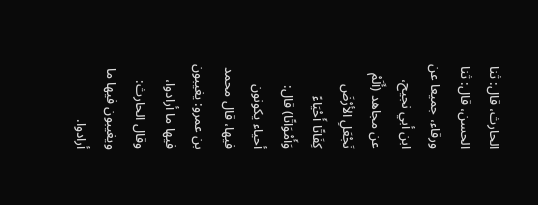الحارث، قال: ثنا الحسن، قال: ثنا ورقاء، جميعا عن ابن أبي نجيح، عن مجاهد (أَلَمْ نَجْعَلِ الأرْضَ كِفَاتًا أَحْيَاءً وَأَمْوَاتًا) قال: أحياء يكونون فيها، قال محمد بن عمرو: يغيبون فيها ما أرادوا، وقال الحارث: ويغيبون فيها ما أرادوا.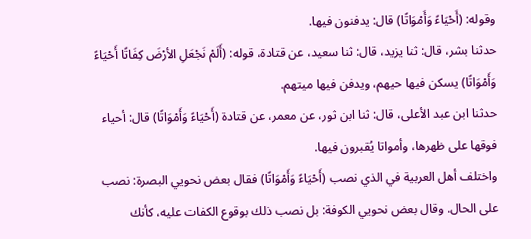وقوله: (أَحْيَاءً وَأَمْوَاتًا) قال: يدفنون فيها.
حدثنا بشر، قال: ثنا يزيد، قال: ثنا سعيد، عن قتادة، قوله: (أَلَمْ نَجْعَلِ الأرْضَ كِفَاتًا أَحْيَاءً وَأَمْوَاتًا) يسكن فيها حيهم، ويدفن فيها ميتهم.
حدثنا ابن عبد الأعلى، قال: ثنا ابن ثور، عن معمر، عن قتادة (أَحْيَاءً وَأَمْوَاتًا) قال: أحياء فوقها على ظهرها، وأمواتا يُقبرون فيها.
واختلف أهل العربية في الذي نصب (أَحْيَاءً وَأَمْوَاتًا) فقال بعض نحويي البصرة: نصب على الحال. وقال بعض نحويي الكوفة: بل نصب ذلك بوقوع الكفات عليه، كأنك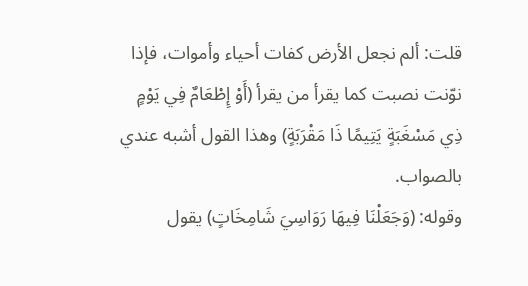قلت: ألم نجعل الأرض كفات أحياء وأموات، فإذا نوّنت نصبت كما يقرأ من يقرأ (أَوْ إِطْعَامٌ فِي يَوْمٍ ذِي مَسْغَبَةٍ يَتِيمًا ذَا مَقْرَبَةٍ) وهذا القول أشبه عندي بالصواب.
وقوله: (وَجَعَلْنَا فِيهَا رَوَاسِيَ شَامِخَاتٍ) يقول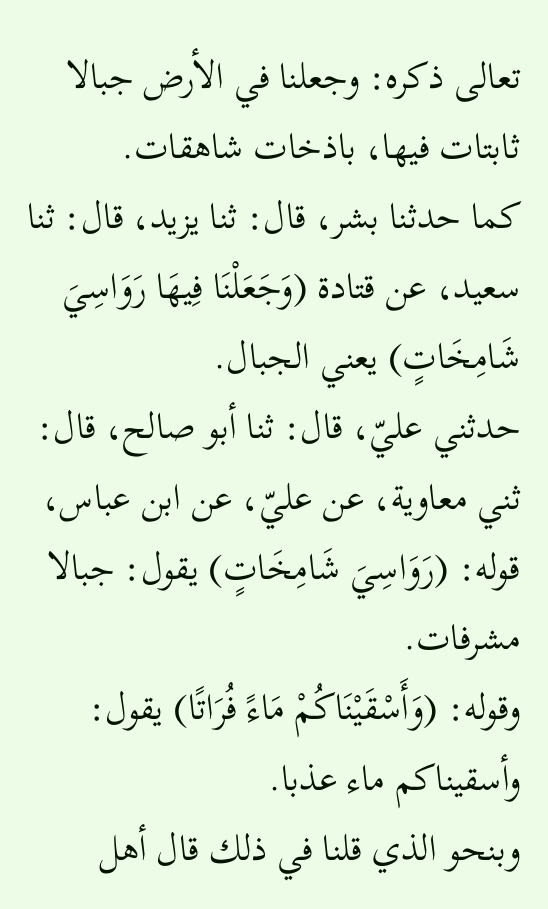تعالى ذكره: وجعلنا في الأرض جبالا ثابتات فيها، باذخات شاهقات.
كما حدثنا بشر، قال: ثنا يزيد، قال: ثنا سعيد، عن قتادة (وَجَعَلْنَا فِيهَا رَوَاسِيَ شَامِخَاتٍ) يعني الجبال.
حدثني عليّ، قال: ثنا أبو صالح، قال: ثني معاوية، عن عليّ، عن ابن عباس، قوله: (رَوَاسِيَ شَامِخَاتٍ) يقول: جبالا مشرفات.
وقوله: (وَأَسْقَيْنَاكُمْ مَاءً فُرَاتًا) يقول: وأسقيناكم ماء عذبا.
وبنحو الذي قلنا في ذلك قال أهل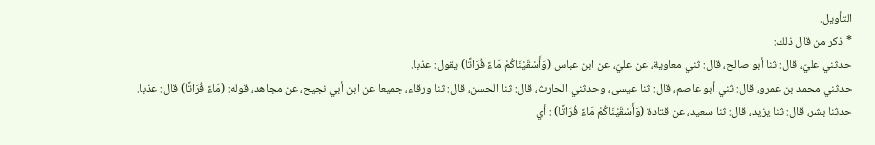التأويل.
* ذكر من قال ذلك:
حدثني عليّ، قال: ثنا أبو صالح، قال: ثني معاوية، عن عليّ، عن ابن عباس (وَأَسْقَيْنَاكُمْ مَاءً فُرَاتًا) يقول: عذبا.
حدثني محمد بن عمرو، قال: ثني أبو عاصم، قال: ثنا عيسى، وحدثني الحارث، قال: ثنا الحسن، قال: ثنا ورقاء، جميعا عن ابن أبي نجيح، عن مجاهد، قوله: (مَاءً فُرَاتًا) قال: عذبا.
حدثنا بشر، قال: ثنا يزيد، قال: ثنا سعيد، عن قتادة (وَأَسْقَيْنَاكُمْ مَاءً فُرَاتًا) : أي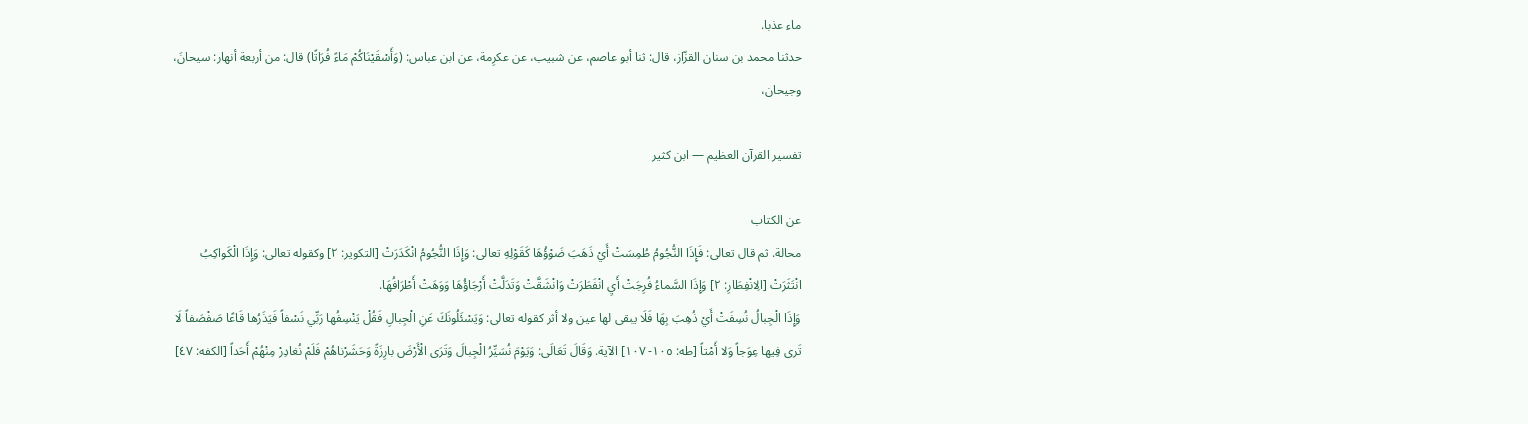ماء عذبا.
حدثنا محمد بن سنان القزّاز، قال: ثنا أبو عاصم، عن شبيب، عن عكرِمة، عن ابن عباس: (وَأَسْقَيْنَاكُمْ مَاءً فُرَاتًا) قال: من أربعة أنهار: سيحانَ، وجيحان،

تفسير القرآن العظيم — ابن كثير

عن الكتاب
محالة. ثم قال تعالى: فَإِذَا النُّجُومُ طُمِسَتْ أَيْ ذَهَبَ ضَوْؤُهَا كَقَوْلِهِ تعالى: وَإِذَا النُّجُومُ انْكَدَرَتْ [التكوير: ٢] وكقوله تعالى: وَإِذَا الْكَواكِبُ انْتَثَرَتْ [الِانْفِطَارِ: ٢] وَإِذَا السَّماءُ فُرِجَتْ أَيِ انْفَطَرَتْ وَانْشَقَّتْ وَتَدَلَّتْ أَرْجَاؤُهَا وَوَهَتْ أَطْرَافُهَا.
وَإِذَا الْجِبالُ نُسِفَتْ أَيْ ذُهِبَ بِهَا فَلَا يبقى لها عين ولا أثر كقوله تعالى: وَيَسْئَلُونَكَ عَنِ الْجِبالِ فَقُلْ يَنْسِفُها رَبِّي نَسْفاً فَيَذَرُها قَاعًا صَفْصَفاً لَا تَرى فِيها عِوَجاً وَلا أَمْتاً [طه: ١٠٥- ١٠٧] الآية. وَقَالَ تَعَالَى: وَيَوْمَ نُسَيِّرُ الْجِبالَ وَتَرَى الْأَرْضَ بارِزَةً وَحَشَرْناهُمْ فَلَمْ نُغادِرْ مِنْهُمْ أَحَداً [الكفه: ٤٧]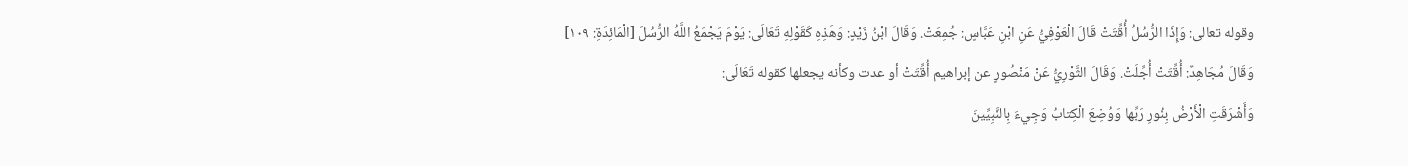وقوله تعالى: وَإِذَا الرُّسُلُ أُقِّتَتْ قَالَ الْعَوْفِيُّ عَنِ ابْنِ عَبَّاسٍ: جُمِعَتْ. وَقَالَ ابْنُ زَيْدٍ: وَهَذِهِ كَقَوْلِهِ تَعَالَى: يَوْمَ يَجْمَعُ اللَّهُ الرُّسُلَ [الْمَائِدَةِ: ١٠٩] وَقَالَ مُجَاهِدٌ: أُقِّتَتْ أُجِّلَتْ. وَقَالَ الثَّوْرِيُّ عَنْ مَنْصُورٍ عن إبراهيم أُقِّتَتْ أو عدت وكأنه يجعلها كقوله تَعَالَى:
وَأَشْرَقَتِ الْأَرْضُ بِنُورِ رَبِّها وَوُضِعَ الْكِتابُ وَجِيءَ بِالنَّبِيِّينَ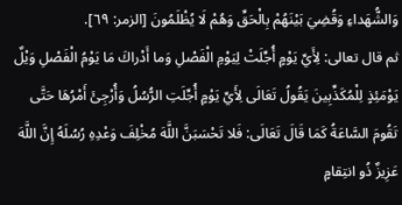وَالشُّهَداءِ وَقُضِيَ بَيْنَهُمْ بِالْحَقِّ وَهُمْ لَا يُظْلَمُونَ [الزمر: ٦٩].
ثم قال تعالى: لِأَيِّ يَوْمٍ أُجِّلَتْ لِيَوْمِ الْفَصْلِ وَما أَدْراكَ مَا يَوْمُ الْفَصْلِ وَيْلٌ يَوْمَئِذٍ لِلْمُكَذِّبِينَ يَقُولُ تَعَالَى لِأَيِّ يَوْمٍ أُجِّلَتِ الرُّسُلُ وَأُرْجِئَ أَمْرُهَا حَتَّى تَقُومَ السَّاعَةُ كَمَا قَالَ تَعَالَى: فَلا تَحْسَبَنَّ اللَّهَ مُخْلِفَ وَعْدِهِ رُسُلَهُ إِنَّ اللَّهَ عَزِيزٌ ذُو انتِقامٍ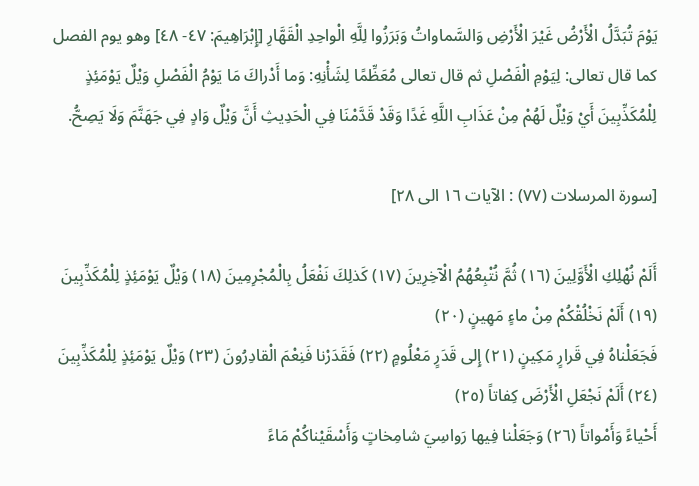يَوْمَ تُبَدَّلُ الْأَرْضُ غَيْرَ الْأَرْضِ وَالسَّماواتُ وَبَرَزُوا لِلَّهِ الْواحِدِ الْقَهَّارِ [إِبْرَاهِيمَ: ٤٧- ٤٨] وهو يوم الفصل كما قال تعالى: لِيَوْمِ الْفَصْلِ ثم قال تعالى مُعَظِّمًا لِشَأْنِهِ: وَما أَدْراكَ مَا يَوْمُ الْفَصْلِ وَيْلٌ يَوْمَئِذٍ لِلْمُكَذِّبِينَ أَيْ وَيْلٌ لَهُمْ مِنْ عَذَابِ اللَّهِ غَدًا وَقَدْ قَدَّمْنَا فِي الْحَدِيثِ أَنَّ وَيْلٌ وَادٍ فِي جَهَنَّمَ وَلَا يَصِحُّ.

[سورة المرسلات (٧٧) : الآيات ١٦ الى ٢٨]

أَلَمْ نُهْلِكِ الْأَوَّلِينَ (١٦) ثُمَّ نُتْبِعُهُمُ الْآخِرِينَ (١٧) كَذلِكَ نَفْعَلُ بِالْمُجْرِمِينَ (١٨) وَيْلٌ يَوْمَئِذٍ لِلْمُكَذِّبِينَ (١٩) أَلَمْ نَخْلُقْكُمْ مِنْ ماءٍ مَهِينٍ (٢٠)
فَجَعَلْناهُ فِي قَرارٍ مَكِينٍ (٢١) إِلى قَدَرٍ مَعْلُومٍ (٢٢) فَقَدَرْنا فَنِعْمَ الْقادِرُونَ (٢٣) وَيْلٌ يَوْمَئِذٍ لِلْمُكَذِّبِينَ (٢٤) أَلَمْ نَجْعَلِ الْأَرْضَ كِفاتاً (٢٥)
أَحْياءً وَأَمْواتاً (٢٦) وَجَعَلْنا فِيها رَواسِيَ شامِخاتٍ وَأَسْقَيْناكُمْ مَاءً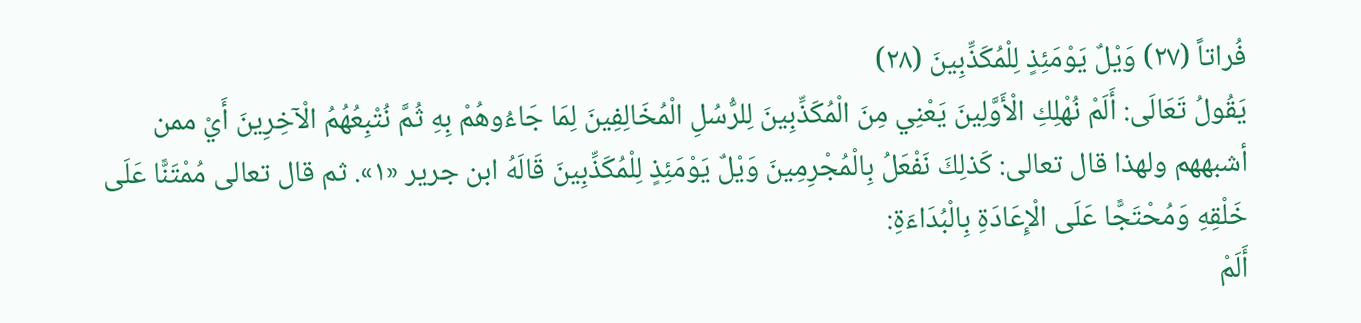فُراتاً (٢٧) وَيْلٌ يَوْمَئِذٍ لِلْمُكَذِّبِينَ (٢٨)
يَقُولُ تَعَالَى: أَلَمْ نُهْلِكِ الْأَوَّلِينَ يَعْنِي مِنَ الْمُكَذِّبِينَ لِلرُّسُلِ الْمُخَالِفِينَ لِمَا جَاءُوهُمْ بِهِ ثُمَّ نُتْبِعُهُمُ الْآخِرِينَ أَيْ ممن أشبههم ولهذا قال تعالى: كَذلِكَ نَفْعَلُ بِالْمُجْرِمِينَ وَيْلٌ يَوْمَئِذٍ لِلْمُكَذِّبِينَ قَالَهُ ابن جرير «١». ثم قال تعالى مُمْتَنًّا عَلَى خَلْقِهِ وَمُحْتَجًّا عَلَى الْإِعَادَةِ بِالْبُدَاءَةِ:
أَلَمْ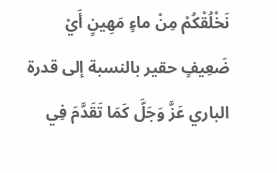نَخْلُقْكُمْ مِنْ ماءٍ مَهِينٍ أَيْ ضَعِيفٍ حقير بالنسبة إلى قدرة الباري عَزَّ وَجَلَّ كَمَا تَقَدَّمَ فِي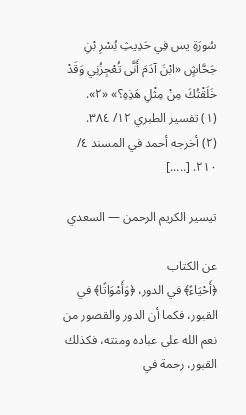سُورَةِ يس فِي حَدِيثِ بُسْرِ بْنِ جَحَّاشٍ «ابْنَ آدَمَ أَنَّى تُعْجِزُنِي وَقَدْ خَلَقْتُكَ مِنْ مِثْلِ هَذِهِ؟» «٢».
(١) تفسير الطبري ١٢/ ٣٨٤.
(٢) أخرجه أحمد في المسند ٤/ ٢١٠. [.....]

تيسير الكريم الرحمن — السعدي

عن الكتاب
﴿أَحْيَاءً﴾ في الدور، ﴿وَأَمْوَاتًا﴾ في القبور، فكما أن الدور والقصور من نعم الله على عباده ومنته، فكذلك القبور، رحمة في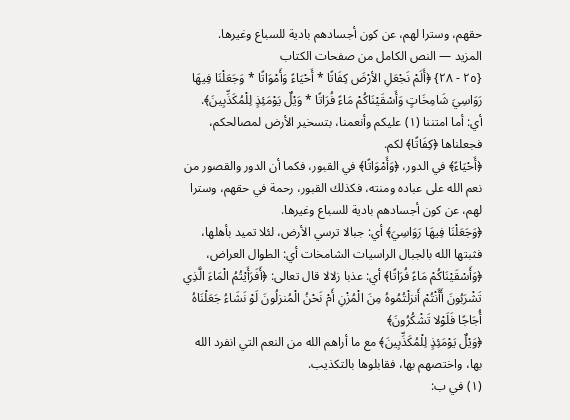حقهم، وسترا لهم، عن كون أجسادهم بادية للسباع وغيرها.
المزيد — النص الكامل من صفحات الكتاب
{٢٥ - ٢٨} ﴿أَلَمْ نَجْعَلِ الأرْضَ كِفَاتًا * أَحْيَاءً وَأَمْوَاتًا * وَجَعَلْنَا فِيهَا رَوَاسِيَ شَامِخَاتٍ وَأَسْقَيْنَاكُمْ مَاءً فُرَاتًا * وَيْلٌ يَوْمَئِذٍ لِلْمُكَذِّبِينَ﴾.
أي: أما امتننا (١) عليكم وأنعمنا، بتسخير الأرض لمصالحكم، فجعلناها ﴿كِفَاتًا﴾ لكم.
﴿أَحْيَاءً﴾ في الدور، ﴿وَأَمْوَاتًا﴾ في القبور، فكما أن الدور والقصور من نعم الله على عباده ومنته، فكذلك القبور، رحمة في حقهم، وسترا لهم، عن كون أجسادهم بادية للسباع وغيرها.
﴿وَجَعَلْنَا فِيهَا رَوَاسِيَ﴾ أي: جبالا ترسي الأرض، لئلا تميد بأهلها، فثبتها الله بالجبال الراسيات الشامخات أي: الطوال العراض، ﴿وَأَسْقَيْنَاكُمْ مَاءً فُرَاتًا﴾ أي: عذبا زلالا قال تعالى: ﴿أَفَرَأَيْتُمُ الْمَاءَ الَّذِي تَشْرَبُونَ أَأَنْتُمْ أَنزلْتُمُوهُ مِنَ الْمُزْنِ أَمْ نَحْنُ الْمُنزلُونَ لَوْ نَشَاءُ جَعَلْنَاهُ أُجَاجًا فَلَوْلا تَشْكُرُونَ﴾
﴿وَيْلٌ يَوْمَئِذٍ لِلْمُكَذِّبِينَ﴾ مع ما أراهم الله من النعم التي انفرد الله بها، واختصهم بها، فقابلوها بالتكذيب.
(١) في ب: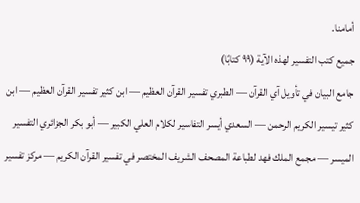أمامنا.
جميع كتب التفسير لهذه الآية (٩٩ كتابًا)
جامع البيان في تأويل آي القرآن — الطبري تفسير القرآن العظيم — ابن كثير تفسير القرآن العظيم — ابن كثير تيسير الكريم الرحمن — السعدي أيسر التفاسير لكلام العلي الكبير — أبو بكر الجزائري التفسير الميسر — مجمع الملك فهد لطباعة المصحف الشريف المختصر في تفسير القرآن الكريم — مركز تفسير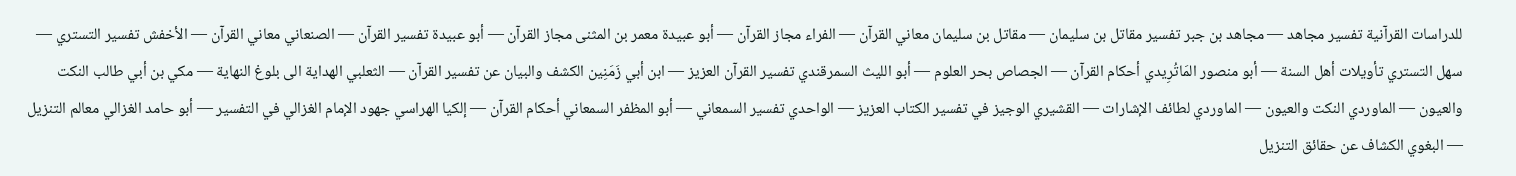للدراسات القرآنية تفسير مجاهد — مجاهد بن جبر تفسير مقاتل بن سليمان — مقاتل بن سليمان معاني القرآن — الفراء مجاز القرآن — أبو عبيدة معمر بن المثنى مجاز القرآن — أبو عبيدة تفسير القرآن — الصنعاني معاني القرآن — الأخفش تفسير التستري — سهل التستري تأويلات أهل السنة — أبو منصور المَاتُرِيدي أحكام القرآن — الجصاص بحر العلوم — أبو الليث السمرقندي تفسير القرآن العزيز — ابن أبي زَمَنِين الكشف والبيان عن تفسير القرآن — الثعلبي الهداية الى بلوغ النهاية — مكي بن أبي طالب النكت والعيون — الماوردي النكت والعيون — الماوردي لطائف الإشارات — القشيري الوجيز في تفسير الكتاب العزيز — الواحدي تفسير السمعاني — أبو المظفر السمعاني أحكام القرآن — إلكيا الهراسي جهود الإمام الغزالي في التفسير — أبو حامد الغزالي معالم التنزيل — البغوي الكشاف عن حقائق التنزيل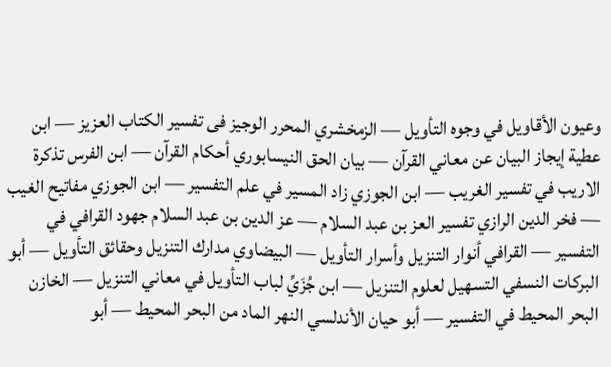وعيون الأقاويل في وجوه التأويل — الزمخشري المحرر الوجيز فى تفسير الكتاب العزيز — ابن عطية إيجاز البيان عن معاني القرآن — بيان الحق النيسابوري أحكام القرآن — ابن الفرس تذكرة الاريب في تفسير الغريب — ابن الجوزي زاد المسير في علم التفسير — ابن الجوزي مفاتيح الغيب — فخر الدين الرازي تفسير العز بن عبد السلام — عز الدين بن عبد السلام جهود القرافي في التفسير — القرافي أنوار التنزيل وأسرار التأويل — البيضاوي مدارك التنزيل وحقائق التأويل — أبو البركات النسفي التسهيل لعلوم التنزيل — ابن جُزَيِّ لباب التأويل في معاني التنزيل — الخازن البحر المحيط في التفسير — أبو حيان الأندلسي النهر الماد من البحر المحيط — أبو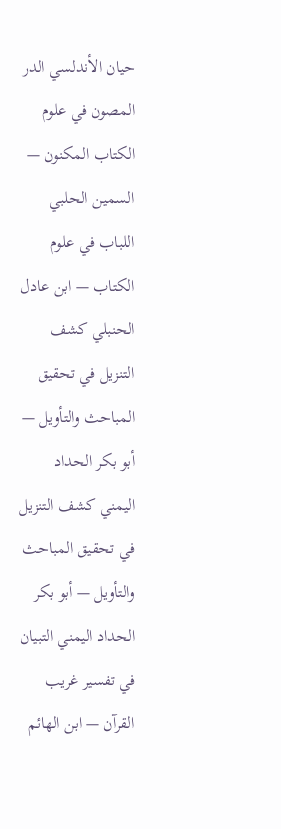حيان الأندلسي الدر المصون في علوم الكتاب المكنون — السمين الحلبي اللباب في علوم الكتاب — ابن عادل الحنبلي كشف التنزيل في تحقيق المباحث والتأويل — أبو بكر الحداد اليمني كشف التنزيل في تحقيق المباحث والتأويل — أبو بكر الحداد اليمني التبيان في تفسير غريب القرآن — ابن الهائم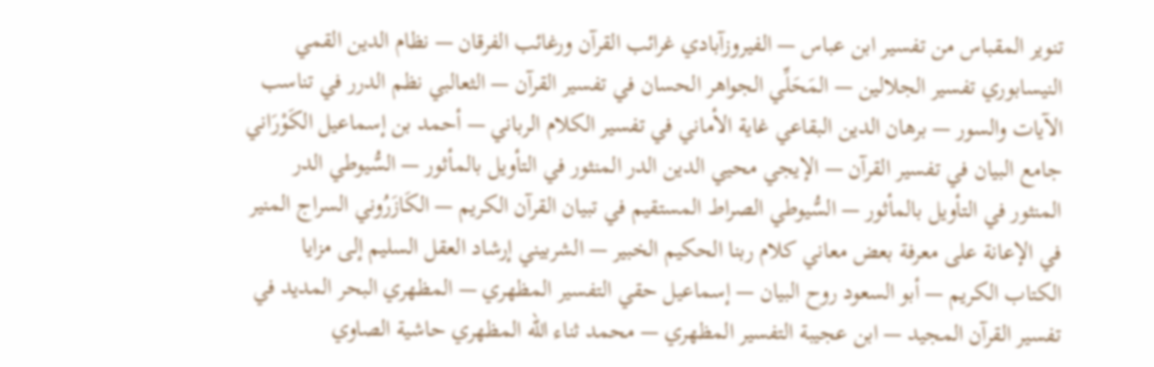تنوير المقباس من تفسير ابن عباس — الفيروزآبادي غرائب القرآن ورغائب الفرقان — نظام الدين القمي النيسابوري تفسير الجلالين — المَحَلِّي الجواهر الحسان في تفسير القرآن — الثعالبي نظم الدرر في تناسب الآيات والسور — برهان الدين البقاعي غاية الأماني في تفسير الكلام الرباني — أحمد بن إسماعيل الكَوْرَاني جامع البيان في تفسير القرآن — الإيجي محيي الدين الدر المنثور في التأويل بالمأثور — السُّيوطي الدر المنثور في التأويل بالمأثور — السُّيوطي الصراط المستقيم في تبيان القرآن الكريم — الكَازَرُوني السراج المنير في الإعانة على معرفة بعض معاني كلام ربنا الحكيم الخبير — الشربيني إرشاد العقل السليم إلى مزايا الكتاب الكريم — أبو السعود روح البيان — إسماعيل حقي التفسير المظهري — المظهري البحر المديد في تفسير القرآن المجيد — ابن عجيبة التفسير المظهري — محمد ثناء الله المظهري حاشية الصاوي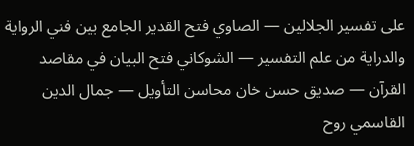على تفسير الجلالين — الصاوي فتح القدير الجامع بين فني الرواية والدراية من علم التفسير — الشوكاني فتح البيان في مقاصد القرآن — صديق حسن خان محاسن التأويل — جمال الدين القاسمي روح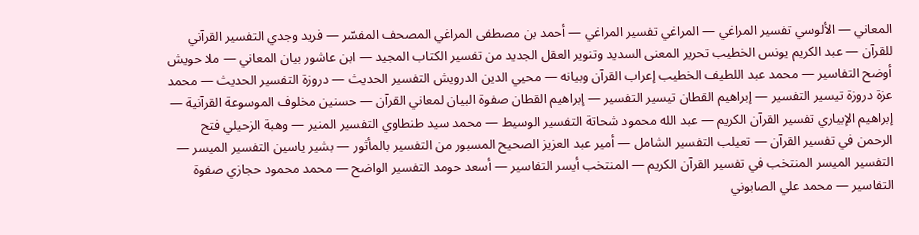المعاني — الألوسي تفسير المراغي — المراغي تفسير المراغي — أحمد بن مصطفى المراغي المصحف المفسّر — فريد وجدي التفسير القرآني للقرآن — عبد الكريم يونس الخطيب تحرير المعنى السديد وتنوير العقل الجديد من تفسير الكتاب المجيد — ابن عاشور بيان المعاني — ملا حويش أوضح التفاسير — محمد عبد اللطيف الخطيب إعراب القرآن وبيانه — محيي الدين الدرويش التفسير الحديث — دروزة التفسير الحديث — محمد عزة دروزة تيسير التفسير — إبراهيم القطان تيسير التفسير — إبراهيم القطان صفوة البيان لمعاني القرآن — حسنين مخلوف الموسوعة القرآنية — إبراهيم الإبياري تفسير القرآن الكريم — عبد الله محمود شحاتة التفسير الوسيط — محمد سيد طنطاوي التفسير المنير — وهبة الزحيلي فتح الرحمن في تفسير القرآن — تعيلب التفسير الشامل — أمير عبد العزيز الصحيح المسبور من التفسير بالمأثور — بشير ياسين التفسير الميسر — التفسير الميسر المنتخب في تفسير القرآن الكريم — المنتخب أيسر التفاسير — أسعد حومد التفسير الواضح — محمد محمود حجازي صفوة التفاسير — محمد علي الصابوني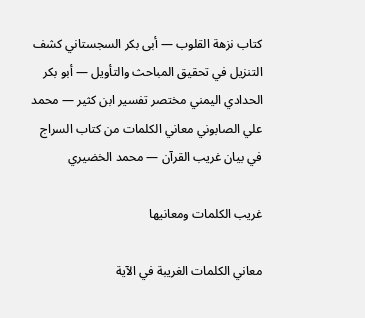كتاب نزهة القلوب — أبى بكر السجستاني كشف التنزيل في تحقيق المباحث والتأويل — أبو بكر الحدادي اليمني مختصر تفسير ابن كثير — محمد علي الصابوني معاني الكلمات من كتاب السراج في بيان غريب القرآن — محمد الخضيري

غريب الكلمات ومعانيها

معاني الكلمات الغريبة في الآية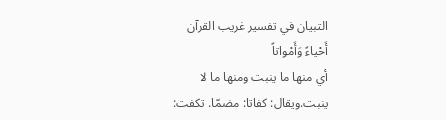التبيان في تفسير غريب القرآن
أَحْياءً وَأَمْواتاً
أي منها ما ينبت ومنها ما لا ينبت.ويقال: كفاتا: مضمّا. تكفت: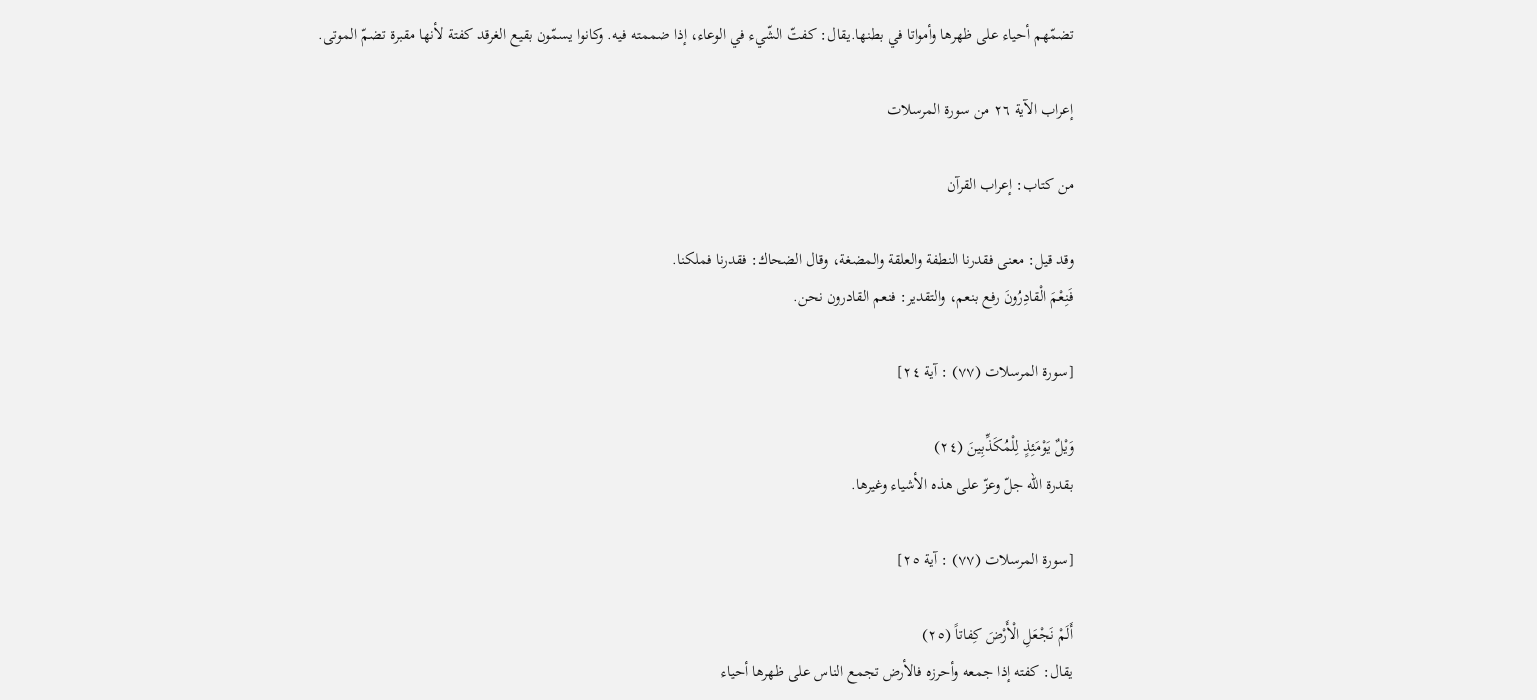تضمّهم أحياء على ظهرها وأمواتا في بطنها.يقال: كفتّ الشّيء في الوعاء، إذا ضممته فيه. وكانوا يسمّون بقيع الغرقد كفتة لأنها مقبرة تضمّ الموتى.

إعراب الآية ٢٦ من سورة المرسلات

من كتاب: إعراب القرآن

وقد قيل: معنى فقدرنا النطفة والعلقة والمضغة، وقال الضحاك: فقدرنا فملكنا.
فَنِعْمَ الْقادِرُونَ رفع بنعم، والتقدير: فنعم القادرون نحن.

[سورة المرسلات (٧٧) : آية ٢٤]

وَيْلٌ يَوْمَئِذٍ لِلْمُكَذِّبِينَ (٢٤)
بقدرة الله جلّ وعزّ على هذه الأشياء وغيرها.

[سورة المرسلات (٧٧) : آية ٢٥]

أَلَمْ نَجْعَلِ الْأَرْضَ كِفاتاً (٢٥)
يقال: كفته إذا جمعه وأحرزه فالأرض تجمع الناس على ظهرها أحياء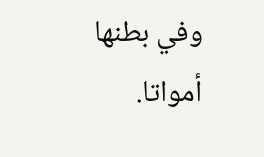وفي بطنها أمواتا.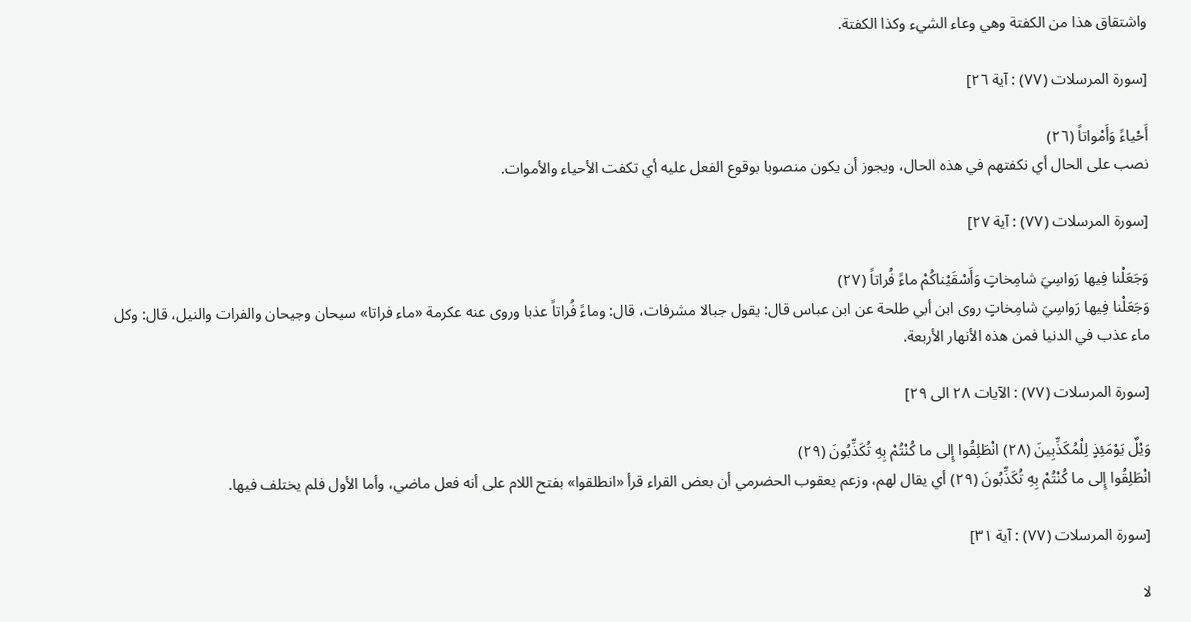واشتقاق هذا من الكفتة وهي وعاء الشيء وكذا الكفتة.

[سورة المرسلات (٧٧) : آية ٢٦]

أَحْياءً وَأَمْواتاً (٢٦)
نصب على الحال أي نكفتهم في هذه الحال، ويجوز أن يكون منصوبا بوقوع الفعل عليه أي تكفت الأحياء والأموات.

[سورة المرسلات (٧٧) : آية ٢٧]

وَجَعَلْنا فِيها رَواسِيَ شامِخاتٍ وَأَسْقَيْناكُمْ ماءً فُراتاً (٢٧)
وَجَعَلْنا فِيها رَواسِيَ شامِخاتٍ روى ابن أبي طلحة عن ابن عباس قال: يقول جبالا مشرفات، قال: وماءً فُراتاً عذبا وروى عنه عكرمة «ماء فراتا» سيحان وجيحان والفرات والنيل، قال: وكل ماء عذب في الدنيا فمن هذه الأنهار الأربعة.

[سورة المرسلات (٧٧) : الآيات ٢٨ الى ٢٩]

وَيْلٌ يَوْمَئِذٍ لِلْمُكَذِّبِينَ (٢٨) انْطَلِقُوا إِلى ما كُنْتُمْ بِهِ تُكَذِّبُونَ (٢٩)
انْطَلِقُوا إِلى ما كُنْتُمْ بِهِ تُكَذِّبُونَ (٢٩) أي يقال لهم، وزعم يعقوب الحضرمي أن بعض القراء قرأ «انطلقوا» بفتح اللام على أنه فعل ماضي، وأما الأول فلم يختلف فيها.

[سورة المرسلات (٧٧) : آية ٣١]

لا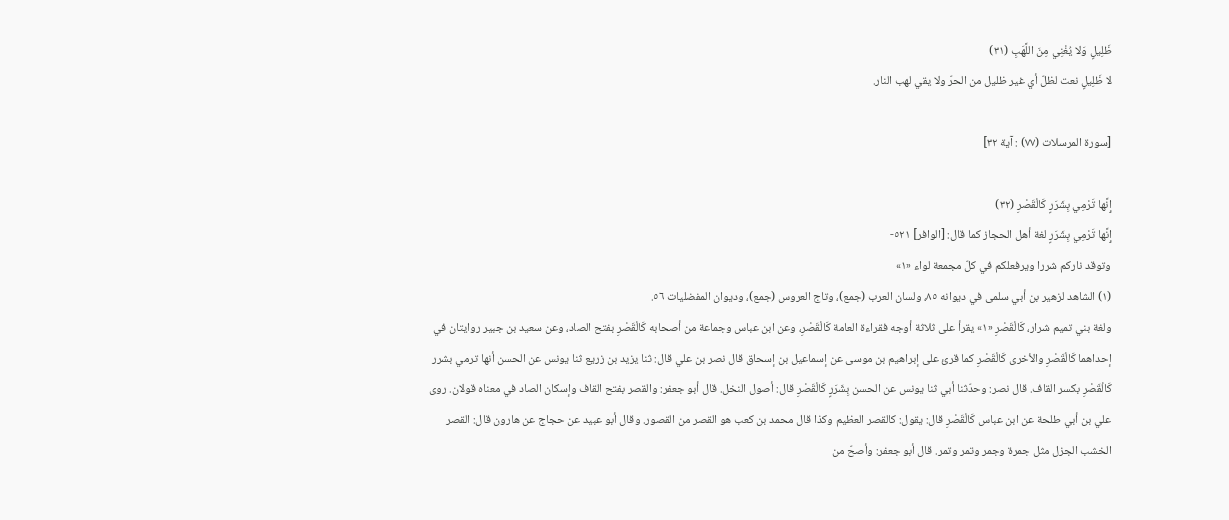ظَلِيلٍ وَلا يُغْنِي مِنَ اللَّهَبِ (٣١)
لا ظَلِيلٍ نعت لظلّ أي غير ظليل من الحرّ ولا يقي لهب النار.

[سورة المرسلات (٧٧) : آية ٣٢]

إِنَّها تَرْمِي بِشَرَرٍ كَالْقَصْرِ (٣٢)
إِنَّها تَرْمِي بِشَرَرٍ لغة أهل الحجاز كما قال: [الوافر] ٥٢١-
وتوقد ناركم شررا ويرفعلكم في كلّ مجمعة لواء «١»
(١) الشاهد لزهير بن أبي سلمى في ديوانه ٨٥، ولسان العرب (جمع)، وتاج العروس (جمع)، وديوان المفضليات ٥٦.
ولغة بني تميم شرار، كَالْقَصْرِ «١» يقرأ على ثلاثة أوجه فقراءة العامة كَالْقَصْرِ، وعن ابن عباس وجماعة من أصحابه كَالْقَصْرِ بفتح الصاد، وعن سعيد بن جبير روايتان في إحداهما كَالْقَصْرِ والأخرى كَالْقَصْرِ كما قرئ على إبراهيم بن موسى عن إسماعيل بن إسحاق قال نصر بن علي قال: ثنا يزيد بن زريع ثنا يونس عن الحسن أنها ترمي بشرر كَالْقَصْرِ بكسر القاف. قال نصر: وحدّثنا أبي ثنا يونس عن الحسن بِشَرَرٍ كَالْقَصْرِ قال: أصول النخل. قال أبو جعفر: والقصر بفتح القاف وإسكان الصاد في معناه قولان. روى علي بن أبي طلحة عن ابن عباس كَالْقَصْرِ قال: يقول: كالقصر العظيم وكذا قال محمد بن كعب هو القصر من القصور. وقال أبو عبيد عن حجاج عن هارون قال: القصر الخشب الجزل مثل جمرة وجمر وتمر وتمر. قال أبو جعفر: وأصحّ من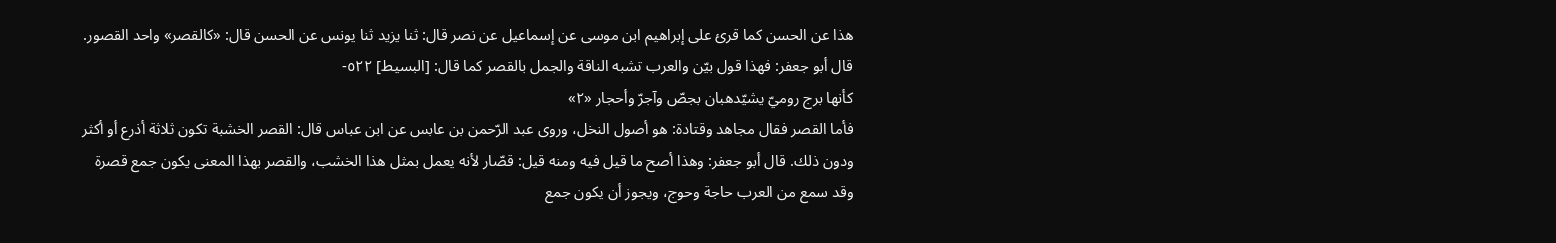هذا عن الحسن كما قرئ على إبراهيم ابن موسى عن إسماعيل عن نصر قال: ثنا يزيد ثنا يونس عن الحسن قال: «كالقصر» واحد القصور. قال أبو جعفر: فهذا قول بيّن والعرب تشبه الناقة والجمل بالقصر كما قال: [البسيط] ٥٢٢-
كأنها برج روميّ يشيّدهبان بجصّ وآجرّ وأحجار «٢»
فأما القصر فقال مجاهد وقتادة: هو أصول النخل، وروى عبد الرّحمن بن عابس عن ابن عباس قال: القصر الخشبة تكون ثلاثة أذرع أو أكثر ودون ذلك. قال أبو جعفر: وهذا أصح ما قيل فيه ومنه قيل: قصّار لأنه يعمل بمثل هذا الخشب، والقصر بهذا المعنى يكون جمع قصرة وقد سمع من العرب حاجة وحوج، ويجوز أن يكون جمع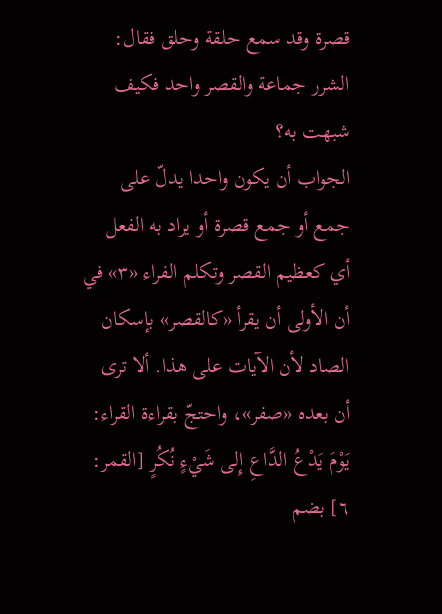قصرة وقد سمع حلقة وحلق فقال: الشرر جماعة والقصر واحد فكيف شبهت به؟
الجواب أن يكون واحدا يدلّ على جمع أو جمع قصرة أو يراد به الفعل أي كعظيم القصر وتكلم الفراء «٣» في أن الأولى أن يقرأ «كالقصر» بإسكان الصاد لأن الآيات على هذا. ألا ترى أن بعده «صفر»، واحتجّ بقراءة القراء: يَوْمَ يَدْعُ الدَّاعِ إِلى شَيْءٍ نُكُرٍ [القمر: ٦] بضم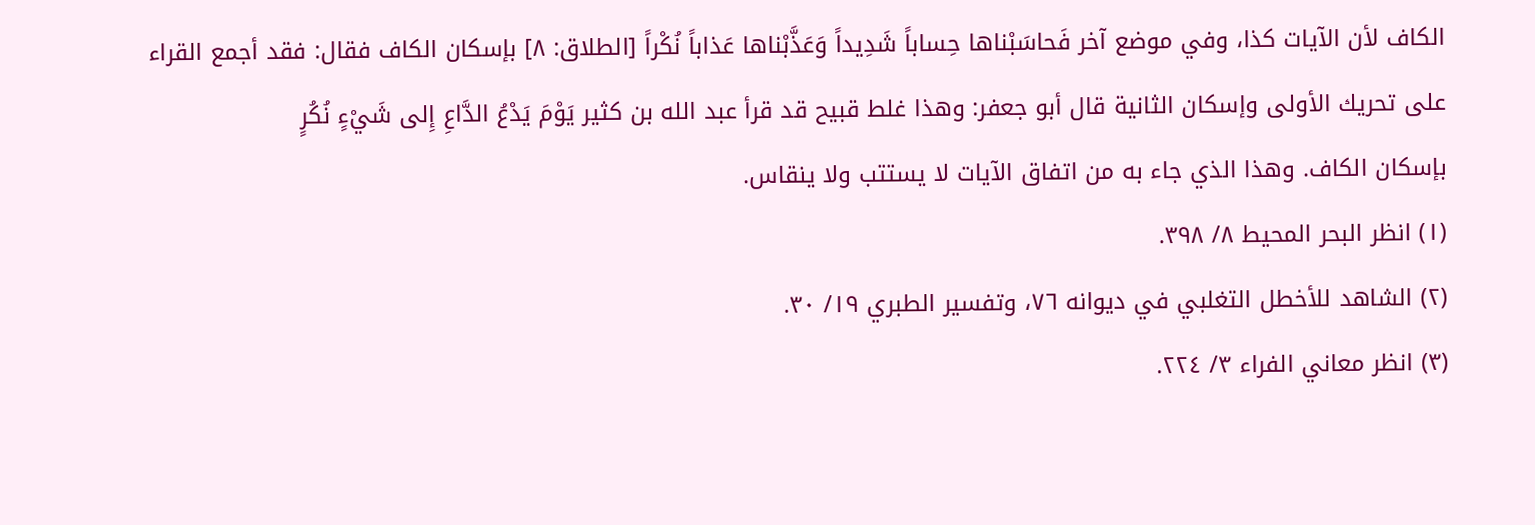الكاف لأن الآيات كذا، وفي موضع آخر فَحاسَبْناها حِساباً شَدِيداً وَعَذَّبْناها عَذاباً نُكْراً [الطلاق: ٨] بإسكان الكاف فقال: فقد أجمع القراء على تحريك الأولى وإسكان الثانية قال أبو جعفر: وهذا غلط قبيح قد قرأ عبد الله بن كثير يَوْمَ يَدْعُ الدَّاعِ إِلى شَيْءٍ نُكُرٍ
بإسكان الكاف. وهذا الذي جاء به من اتفاق الآيات لا يستتب ولا ينقاس.
(١) انظر البحر المحيط ٨/ ٣٩٨.
(٢) الشاهد للأخطل التغلبي في ديوانه ٧٦، وتفسير الطبري ١٩/ ٣٠.
(٣) انظر معاني الفراء ٣/ ٢٢٤.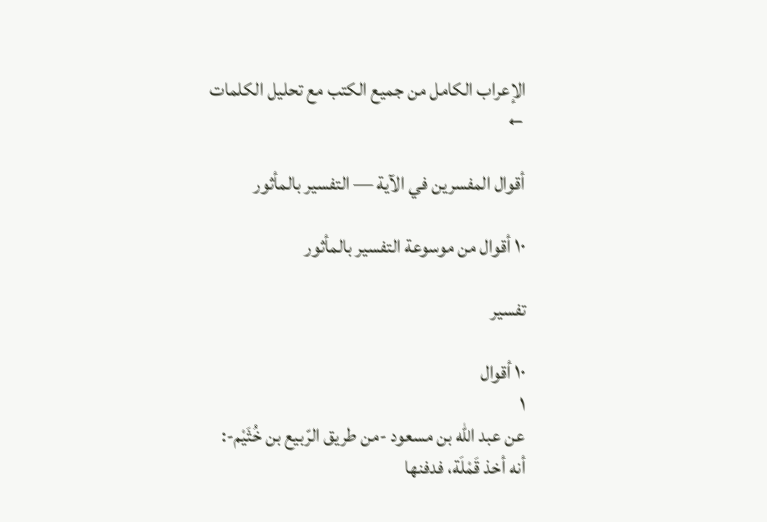الإعراب الكامل من جميع الكتب مع تحليل الكلمات ←

أقوال المفسرين في الآية — التفسير بالمأثور

١٠ أقوال من موسوعة التفسير بالمأثور

تفسير

١٠ أقوال
١
عن عبد الله بن مسعود -من طريق الرّبيع بن خُثَيْم-: أنه أخذ قَمْلَة، فدفنها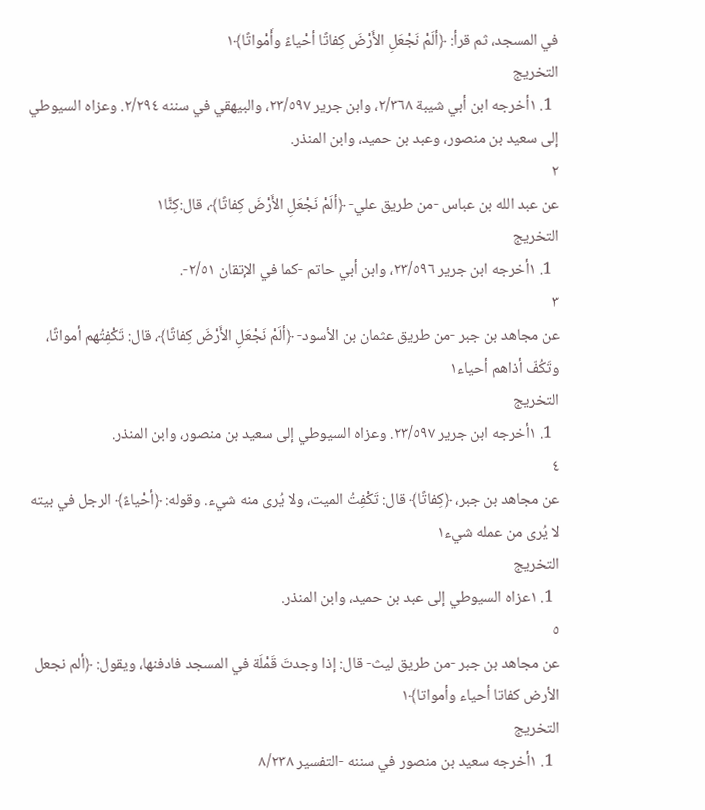في المسجد، ثم قرأ: ﴿ألَمْ نَجْعَلِ الأَرْضَ كِفاتًا أحْياءً وأَمْواتًا﴾١
التخريج
  1. ١أخرجه ابن أبي شيبة ٢/٣٦٨، وابن جرير ٢٣/٥٩٧، والبيهقي في سننه ٢/٢٩٤. وعزاه السيوطي إلى سعيد بن منصور، وعبد بن حميد، وابن المنذر.
٢
عن عبد الله بن عباس -من طريق علي- ﴿ألَمْ نَجْعَلِ الأَرْضَ كِفاتًا﴾، قال:كِنًّا١
التخريج
  1. ١أخرجه ابن جرير ٢٣/٥٩٦، وابن أبي حاتم -كما في الإتقان ٢/٥١-.
٣
عن مجاهد بن جبر -من طريق عثمان بن الأسود- ﴿ألَمْ نَجْعَلِ الأَرْضَ كِفاتًا﴾، قال: تَكْفِتُهم أمواتًا، وتَكُفّ أذاهم أحياء١
التخريج
  1. ١أخرجه ابن جرير ٢٣/٥٩٧. وعزاه السيوطي إلى سعيد بن منصور، وابن المنذر.
٤
عن مجاهد بن جبر، ﴿كِفاتًا﴾ قال: تَكْفِتُ الميت، ولا يُرى منه شيء. وقوله: ﴿أحْياءً﴾ الرجل في بيته لا يُرى من عمله شيء١
التخريج
  1. ١عزاه السيوطي إلى عبد بن حميد، وابن المنذر.
٥
عن مجاهد بن جبر -من طريق ليث- قال: إذا وجدتَ قَمْلَة في المسجد فادفنها، ويقول: ﴿ألم نجعل الأرض كفاتا أحياء وأمواتا﴾١
التخريج
  1. ١أخرجه سعيد بن منصور في سننه -التفسير ٨/٢٣٨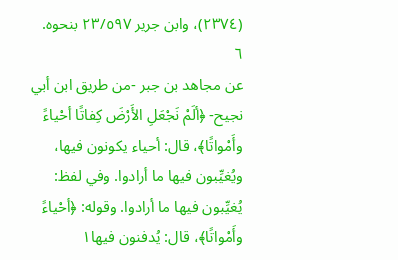(٢٣٧٤)، وابن جرير ٢٣/٥٩٧ بنحوه.
٦
عن مجاهد بن جبر -من طريق ابن أبي نجيح- ﴿ألَمْ نَجْعَلِ الأَرْضَ كِفاتًا أحْياءً وأَمْواتًا﴾، قال: أحياء يكونون فيها، ويُغيِّبون فيها ما أرادوا. وفي لفظ: يُغيِّبون فيها ما أرادوا. وقوله: ﴿أحْياءً وأَمْواتًا﴾، قال: يُدفنون فيها١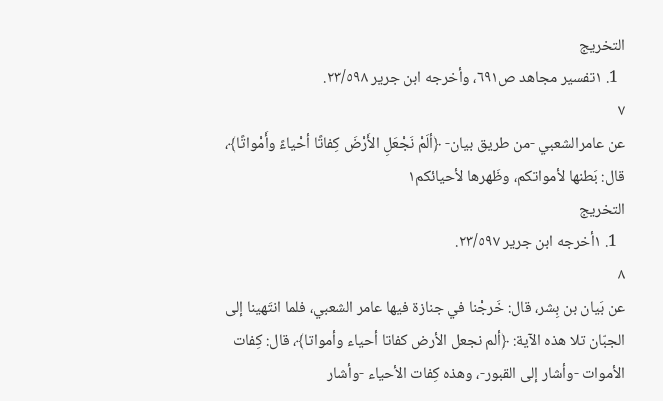التخريج
  1. ١تفسير مجاهد ص٦٩١، وأخرجه ابن جرير ٢٣/٥٩٨.
٧
عن عامرالشعبي -من طريق بيان- ﴿ألَمْ نَجْعَلِ الأَرْضَ كِفاتًا أحْياءً وأَمْواتًا﴾، قال: بَطنها لأمواتكم، وظَهرها لأحيائكم١
التخريج
  1. ١أخرجه ابن جرير ٢٣/٥٩٧.
٨
عن بَيان بن بِشر، قال: خَرجْنا في جنازة فيها عامر الشعبي، فلما انتَهينا إلى الجبّان تلا هذه الآية: ﴿ألم نجعل الأرض كفاتا أحياء وأمواتا﴾، قال: كِفات الأموات -وأشار إلى القبور-، وهذه كِفات الأحياء -وأشار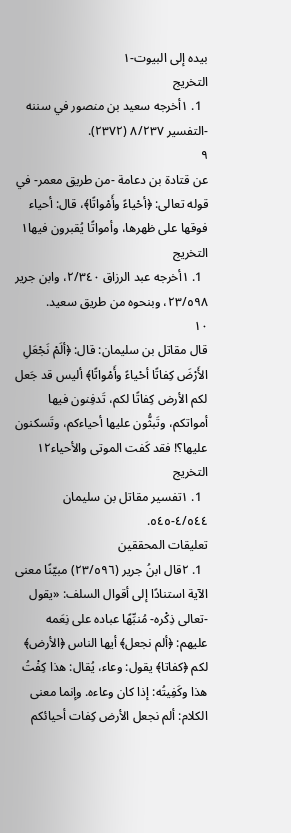بيده إلى البيوت-١
التخريج
  1. ١أخرجه سعيد بن منصور في سننه -التفسير ٨/٢٣٧ (٢٣٧٢).
٩
عن قتادة بن دعامة -من طريق معمر- في قوله تعالى: ﴿أحْياءً وأَمْواتًا﴾، قال: أحياء فوقها على ظهرها، وأمواتًا يُقبرون فيها١
التخريج
  1. ١أخرجه عبد الرزاق ٢/٣٤٠، وابن جرير ٢٣/٥٩٨، وبنحوه من طريق سعيد.
١٠
قال مقاتل بن سليمان: قال: ﴿ألَمْ نَجْعَلِ الأَرْضَ كِفاتًا أحْياءً وأَمْواتًا﴾ أليس قد جَعل لكم الأرض كِفاتًا لكم، تَدفِنون فيها أمواتكم، وتَبثُّون عليها أحياءكم، وتَسكنون عليها؟! فقد كَفت الموتى والأحياء١٢
التخريج
  1. ١تفسير مقاتل بن سليمان ٤/٥٤٤-٥٤٥.
تعليقات المحققين
  1. ٢قال ابنُ جرير (٢٣/٥٩٦) مبيّنًا معنى الآية استنادًا إلى أقوال السلف: «يقول -تعالى ذِكْره- مُنبِّهًا عباده على نِعَمه عليهم: ﴿ألم نجعل﴾ أيها الناس ﴿الأرض﴾ لكم ﴿كفاتا﴾ يقول: وعاء، يُقال: هذا كِفْتُ هذا وكَفِيتُه: إذا كان وعاءه. وإنما معنى الكلام: ألم نجعل الأرض كِفات أحيائكم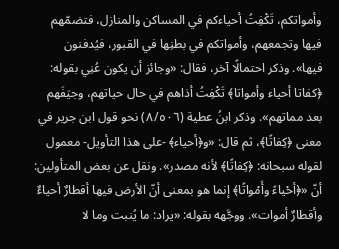وأمواتكم، تَكْفِتُ أحياءكم في المساكن والمنازل، فتضمّهم فيها وتجمعهم، وأمواتكم في بطنِها في القبور، فيُدفنون فيها». وذكر احتمالًا آخر، فقال: «وجائز أن يكون عُنِي بقوله: ﴿كفاتا أحياء وأمواتا﴾ تَكْفِتُ أذاهم في حال حياتهم، وجيَفَهم بعد مماتهم». وذكر ابنُ عطية (٨/٥٠٦) نحو قول ابن جرير في معنى ﴿كِفاتًا﴾، ثم قال: «و﴿أحياء﴾ -على هذا التأويل- معمول لقوله سبحانه: ﴿كِفاتًا﴾ لأنه مصدر». ونقل عن بعض المتأولين: أنّ «﴿أحْياءً وأَمْواتًا﴾ إنما هو بمعنى أنّ الأرض فيها أقطارٌ أحياءٌ وأقطارٌ أموات». ووجَّهه بقوله: «يراد: ما يُنبت وما لا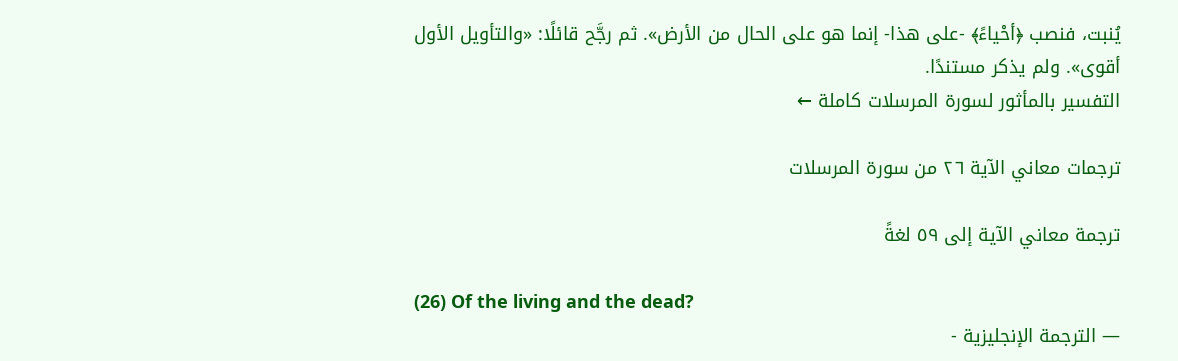يُنبت، فنصب ﴿أحْياءً﴾ -على هذا- إنما هو على الحال من الأرض». ثم رجَّح قائلًا: «والتأويل الأول أقوى». ولم يذكر مستندًا.
التفسير بالمأثور لسورة المرسلات كاملة ←

ترجمات معاني الآية ٢٦ من سورة المرسلات

ترجمة معاني الآية إلى ٥٩ لغةً

(26) Of the living and the dead?
— الترجمة الإنجليزية -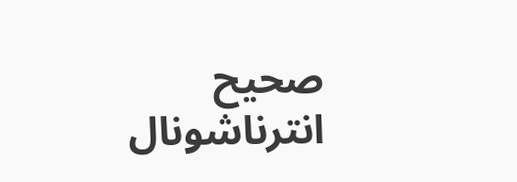صحيح انترناشونال